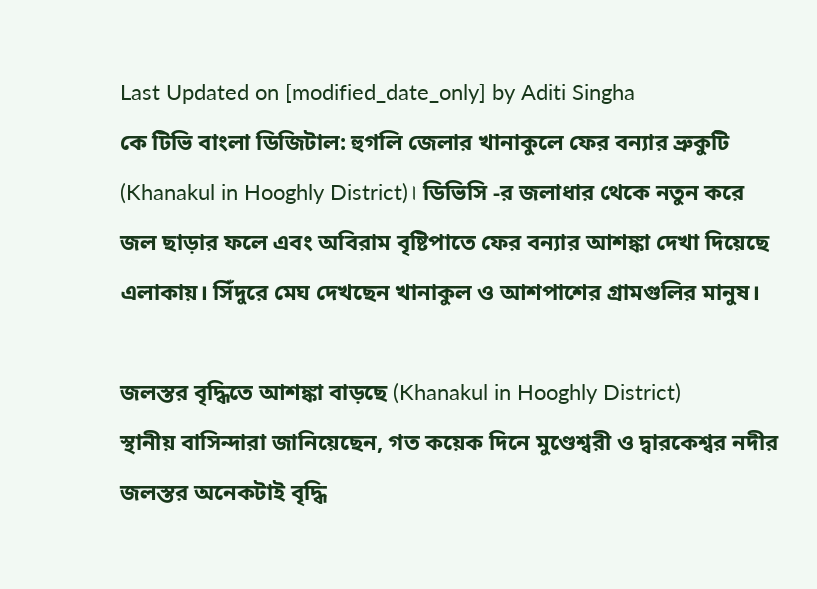Last Updated on [modified_date_only] by Aditi Singha
কে টিভি বাংলা ডিজিটাল: হুগলি জেলার খানাকুলে ফের বন্যার ভ্রুকুটি (Khanakul in Hooghly District)। ডিভিসি -র জলাধার থেকে নতুন করে জল ছাড়ার ফলে এবং অবিরাম বৃষ্টিপাতে ফের বন্যার আশঙ্কা দেখা দিয়েছে এলাকায়। সিঁদুরে মেঘ দেখছেন খানাকুল ও আশপাশের গ্রামগুলির মানুষ।

জলস্তর বৃদ্ধিতে আশঙ্কা বাড়ছে (Khanakul in Hooghly District)
স্থানীয় বাসিন্দারা জানিয়েছেন, গত কয়েক দিনে মুণ্ডেশ্বরী ও দ্বারকেশ্বর নদীর জলস্তর অনেকটাই বৃদ্ধি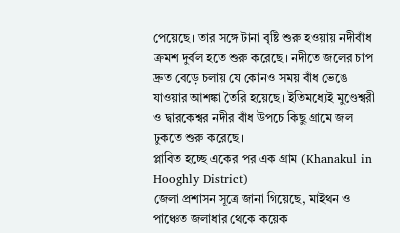পেয়েছে। তার সঙ্গে টানা বৃষ্টি শুরু হওয়ায় নদীবাঁধ ক্রমশ দুর্বল হতে শুরু করেছে। নদীতে জলের চাপ দ্রুত বেড়ে চলায় যে কোনও সময় বাঁধ ভেঙে যাওয়ার আশঙ্কা তৈরি হয়েছে। ইতিমধ্যেই মুণ্ডেশ্বরী ও দ্বারকেশ্বর নদীর বাঁধ উপচে কিছু গ্রামে জল ঢুকতে শুরু করেছে।
প্লাবিত হচ্ছে একের পর এক গ্রাম (Khanakul in Hooghly District)
জেলা প্রশাসন সূত্রে জানা গিয়েছে, মাইথন ও পাঞ্চেত জলাধার থেকে কয়েক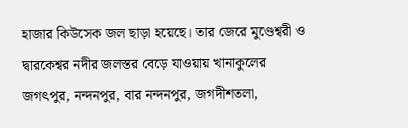হাজার কিউসেক জল ছাড়া হয়েছে। তার জেরে মুণ্ডেশ্বরী ও দ্বারকেশ্বর নদীর জলস্তর বেড়ে যাওয়ায় খানাকুলের জগৎপুর, নন্দনপুর, বার নন্দনপুর, জগদীশতলা,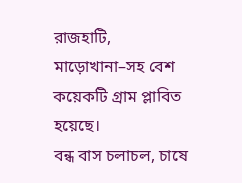রাজহাটি, মাড়োখানা–সহ বেশ কয়েকটি গ্রাম প্লাবিত হয়েছে।
বন্ধ বাস চলাচল, চাষে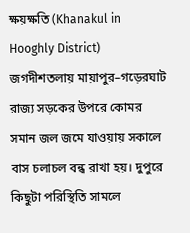ক্ষয়ক্ষতি (Khanakul in Hooghly District)
জগদীশতলায় মায়াপুর–গড়েরঘাট রাজ্য সড়কের উপরে কোমর সমান জল জমে যাওয়ায় সকালে বাস চলাচল বন্ধ রাখা হয়। দুপুরে কিছুটা পরিস্থিতি সামলে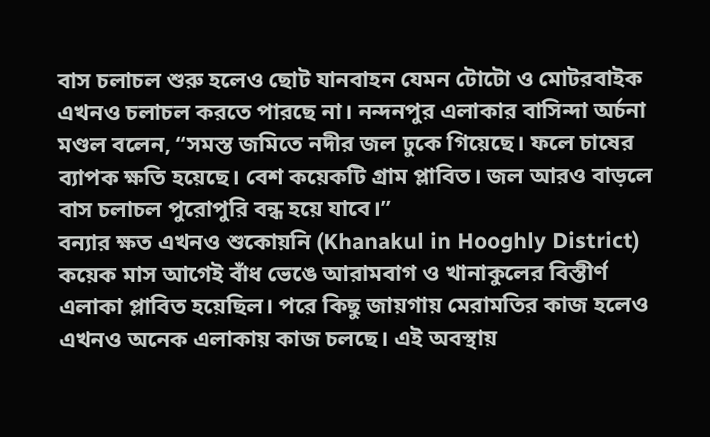বাস চলাচল শুরু হলেও ছোট যানবাহন যেমন টোটো ও মোটরবাইক এখনও চলাচল করতে পারছে না। নন্দনপুর এলাকার বাসিন্দা অর্চনা মণ্ডল বলেন, “সমস্ত জমিতে নদীর জল ঢুকে গিয়েছে। ফলে চাষের ব্যাপক ক্ষতি হয়েছে। বেশ কয়েকটি গ্রাম প্লাবিত। জল আরও বাড়লে বাস চলাচল পুরোপুরি বন্ধ হয়ে যাবে।”
বন্যার ক্ষত এখনও শুকোয়নি (Khanakul in Hooghly District)
কয়েক মাস আগেই বাঁধ ভেঙে আরামবাগ ও খানাকুলের বিস্তীর্ণ এলাকা প্লাবিত হয়েছিল। পরে কিছু জায়গায় মেরামতির কাজ হলেও এখনও অনেক এলাকায় কাজ চলছে। এই অবস্থায়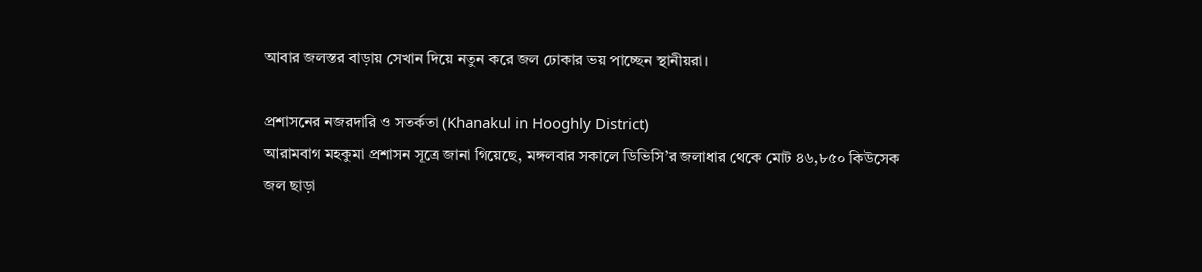আবার জলস্তর বাড়ায় সেখান দিয়ে নতুন করে জল ঢোকার ভয় পাচ্ছেন স্থানীয়রা।

প্রশাসনের নজরদারি ও সতর্কতা (Khanakul in Hooghly District)
আরামবাগ মহকুমা প্রশাসন সূত্রে জানা গিয়েছে, মঙ্গলবার সকালে ডিভিসি’র জলাধার থেকে মোট ৪৬,৮৫০ কিউসেক জল ছাড়া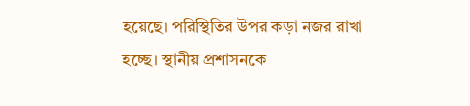হয়েছে। পরিস্থিতির উপর কড়া নজর রাখা হচ্ছে। স্থানীয় প্রশাসনকে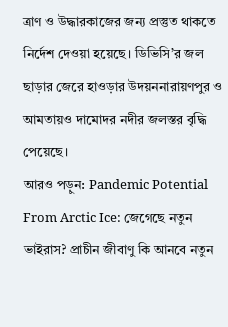ত্রাণ ও উদ্ধারকাজের জন্য প্রস্তুত থাকতে নির্দেশ দেওয়া হয়েছে। ডিভিসি’র জল ছাড়ার জেরে হাওড়ার উদয়ননারায়ণপুর ও আমতায়ও দামোদর নদীর জলস্তর বৃদ্ধি পেয়েছে।
আরও পড়ুন: Pandemic Potential From Arctic Ice: জেগেছে নতুন ভাইরাস? প্রাচীন জীবাণু কি আনবে নতুন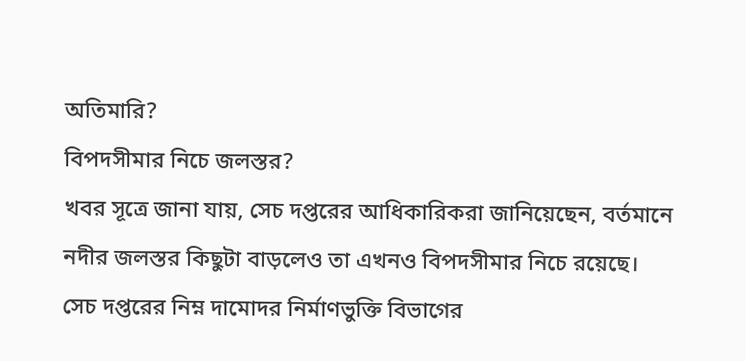অতিমারি?
বিপদসীমার নিচে জলস্তর?
খবর সূত্রে জানা যায়, সেচ দপ্তরের আধিকারিকরা জানিয়েছেন, বর্তমানে নদীর জলস্তর কিছুটা বাড়লেও তা এখনও বিপদসীমার নিচে রয়েছে। সেচ দপ্তরের নিম্ন দামোদর নির্মাণভুক্তি বিভাগের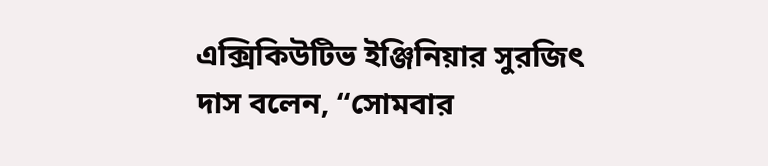এক্সিকিউটিভ ইঞ্জিনিয়ার সুরজিৎ দাস বলেন, “সোমবার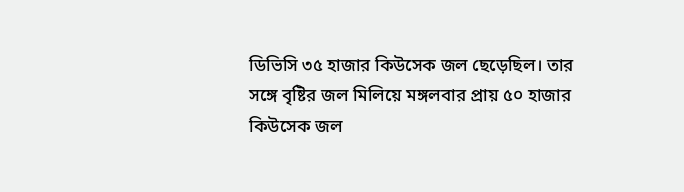ডিভিসি ৩৫ হাজার কিউসেক জল ছেড়েছিল। তার সঙ্গে বৃষ্টির জল মিলিয়ে মঙ্গলবার প্রায় ৫০ হাজার কিউসেক জল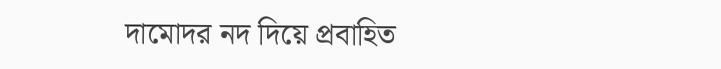দামোদর নদ দিয়ে প্রবাহিত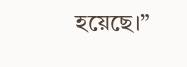হয়েছে।”